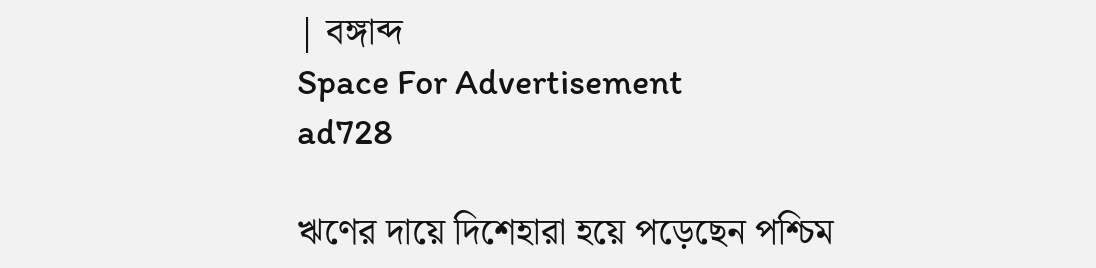| বঙ্গাব্দ
Space For Advertisement
ad728

ঋণের দায়ে দিশেহারা হয়ে পড়েছেন পশ্চিম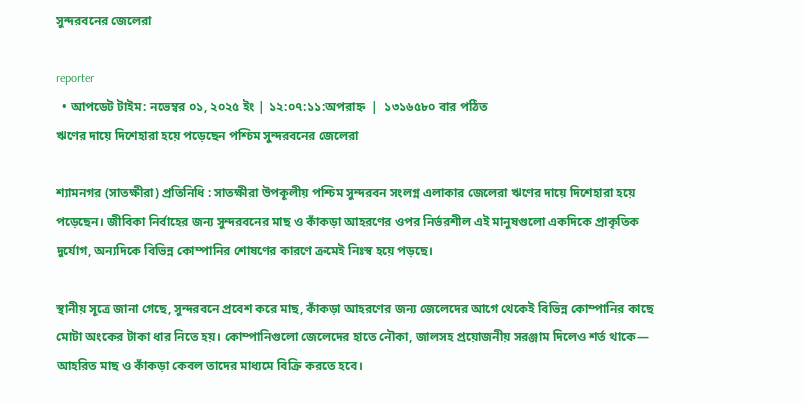সুন্দরবনের জেলেরা

reporter
  • আপডেট টাইম: নভেম্বর ০১, ২০২৫ ইং | ১২:০৭:১১:অপরাহ্ন  |  ১৩১৬৫৮০ বার পঠিত
ঋণের দায়ে দিশেহারা হয়ে পড়েছেন পশ্চিম সুন্দরবনের জেলেরা

শ্যামনগর (সাতক্ষীরা) প্রতিনিধি : সাতক্ষীরা উপকূলীয় পশ্চিম সুন্দরবন সংলগ্ন এলাকার জেলেরা ঋণের দায়ে দিশেহারা হয়ে পড়েছেন। জীবিকা নির্বাহের জন্য সুন্দরবনের মাছ ও কাঁকড়া আহরণের ওপর নির্ভরশীল এই মানুষগুলো একদিকে প্রাকৃতিক দুর্যোগ, অন্যদিকে বিভিন্ন কোম্পানির শোষণের কারণে ক্রমেই নিঃস্ব হয়ে পড়ছে।

স্থানীয় সূত্রে জানা গেছে, সুন্দরবনে প্রবেশ করে মাছ, কাঁকড়া আহরণের জন্য জেলেদের আগে থেকেই বিভিন্ন কোম্পানির কাছে মোটা অংকের টাকা ধার নিতে হয়। কোম্পানিগুলো জেলেদের হাতে নৌকা, জালসহ প্রয়োজনীয় সরঞ্জাম দিলেও শর্ত থাকে— আহরিত মাছ ও কাঁকড়া কেবল তাদের মাধ্যমে বিক্রি করতে হবে।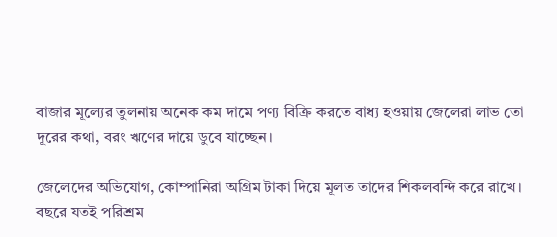বাজার মূল্যের তুলনায় অনেক কম দামে পণ্য বিক্রি করতে বাধ্য হওয়ায় জেলেরা লাভ তো দূরের কথা, বরং ঋণের দায়ে ডুবে যাচ্ছেন।

জেলেদের অভিযোগ, কোম্পানিরা অগ্রিম টাকা দিয়ে মূলত তাদের শিকলবন্দি করে রাখে। বছরে যতই পরিশ্রম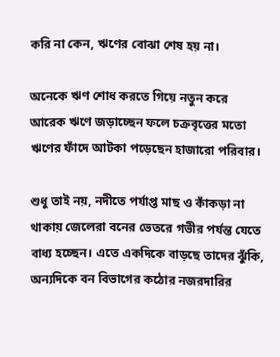করি না কেন, ঋণের বোঝা শেষ হয় না।

অনেকে ঋণ শোধ করতে গিয়ে নতুন করে আরেক ঋণে জড়াচ্ছেন ফলে চক্রবৃত্তের মতো ঋণের ফাঁদে আটকা পড়েছেন হাজারো পরিবার।

শুধু তাই নয়, নদীতে পর্যাপ্ত মাছ ও কাঁকড়া না থাকায় জেলেরা বনের ভেতরে গভীর পর্যন্ত যেতে বাধ্য হচ্ছেন। এতে একদিকে বাড়ছে তাদের ঝুঁকি, অন্যদিকে বন বিভাগের কঠোর নজরদারির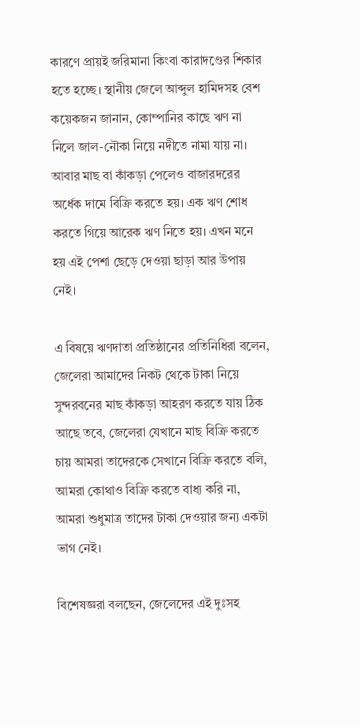কারণে প্রায়ই জরিমানা কিংবা কারাদণ্ডের শিকার হতে হচ্ছে। স্থানীয় জেলে আব্দুল হামিদসহ বেশ কয়েকজন জানান, কোম্পানির কাছে ঋণ না নিলে জাল-নৌকা নিয়ে নদীতে নামা যায় না। আবার মাছ বা কাঁকড়া পেলেও বাজারদরের অর্ধেক দামে বিক্রি করতে হয়। এক ঋণ শোধ করতে গিয়ে আরেক ঋণ নিতে হয়। এখন মনে হয় এই পেশা ছেড়ে দেওয়া ছাড়া আর উপায় নেই।

এ বিষয়ে ঋণদাতা প্রতিষ্ঠানের প্রতিনিধিরা বলেন, জেলেরা আমাদের নিকট থেকে টাকা নিয়ে সুন্দরবনের মাছ কাঁকড়া আহরণ করতে যায় ঠিক আছে তবে, জেলেরা যেখানে মাছ বিক্রি করতে চায় আমরা তাদেরকে সেখানে বিক্রি করতে বলি, আমরা কোথাও বিক্রি করতে বাধ্য করি না, আমরা শুধুমাত্র তাদের টাকা দেওয়ার জন্য একটা ভাগ নেই।

বিশেষজ্ঞরা বলছেন, জেলেদের এই দুঃসহ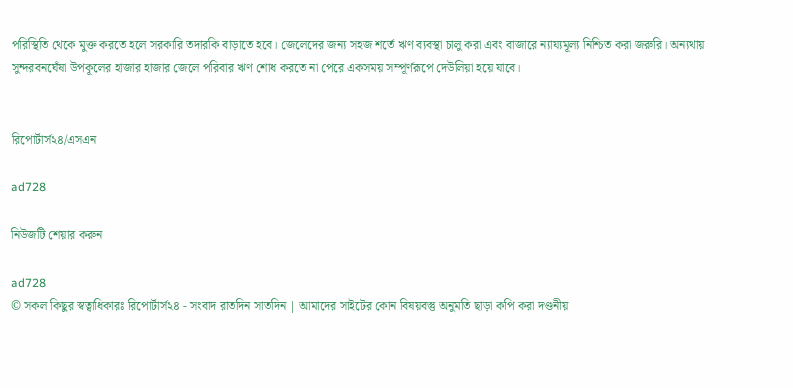পরিস্থিতি থেকে মুক্ত করতে হলে সরকারি তদারকি বাড়াতে হবে। জেলেদের জন্য সহজ শর্তে ঋণ ব্যবস্থা চালু করা এবং বাজারে ন্যায্যমূল্য নিশ্চিত করা জরুরি। অন্যথায় সুন্দরবনঘেঁষা উপকূলের হাজার হাজার জেলে পরিবার ঋণ শোধ করতে না পেরে একসময় সম্পূর্ণরূপে দেউলিয়া হয়ে যাবে।


রিপোর্টার্স২৪/এসএন

ad728

নিউজটি শেয়ার করুন

ad728
© সকল কিছুর স্বত্বাধিকারঃ রিপোর্টার্স২৪ - সংবাদ রাতদিন সাতদিন | আমাদের সাইটের কোন বিষয়বস্তু অনুমতি ছাড়া কপি করা দণ্ডনীয়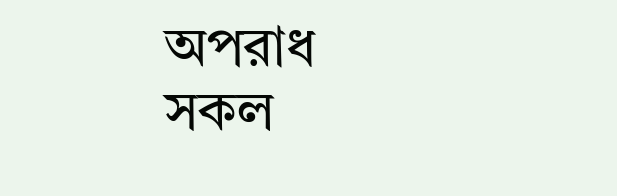অপরাধ
সকল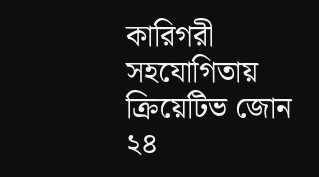কারিগরী সহযোগিতায় ক্রিয়েটিভ জোন ২৪